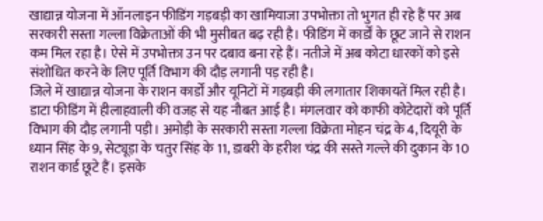खाद्यान्न योजना में ऑनलाइन फीडिंग गड़बड़ी का खामियाजा उपभोक्ता तो भुगत ही रहे हैं पर अब सरकारी सस्ता गल्ला विक्रेताओं की भी मुसीबत बढ़ रही है। फीडिंग में कार्डों के छूट जाने से राशन कम मिल रहा है। ऐसे में उपभोक्ता उन पर दबाव बना रहे हैं। नतीजे में अब कोटा धारकों को इसे संशोधित करने के लिए पूर्ति विभाग की दौड़ लगानी पड़ रही है।
जिले में खाद्यान्न योजना के राशन कार्डों और यूनिटों में गड़बड़ी की लगातार शिकायतें मिल रही है। डाटा फीडिंग में हीलाहवाली की वजह से यह नौबत आई है। मंगलवार को काफी कोटेदारों को पूर्ति विभाग की दौड़ लगानी पड़ी। अमोड़ी के सरकारी सस्ता गल्ला विक्रेता मोहन चंद्र के 4, दियूरी के ध्यान सिंह के 9, सेट्यूड़ा के चतुर सिंह के 11, डाबरी के हरीश चंद्र की सस्ते गल्ले की दुकान के 10 राशन कार्ड छूटे हैं। इसके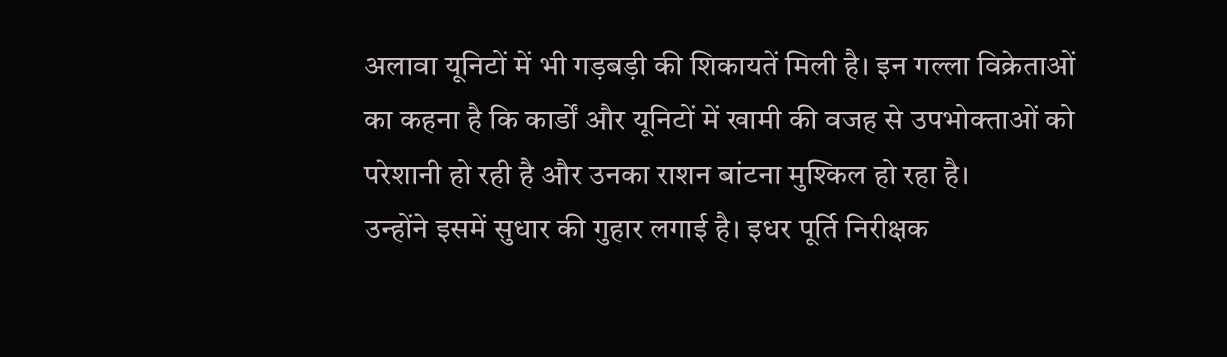अलावा यूनिटों में भी गड़बड़ी की शिकायतें मिली है। इन गल्ला विक्रेताओं का कहना है कि कार्डों और यूनिटों में खामी की वजह से उपभोक्ताओं को परेशानी हो रही है और उनका राशन बांटना मुश्किल हो रहा है।
उन्होंने इसमें सुधार की गुहार लगाई है। इधर पूर्ति निरीक्षक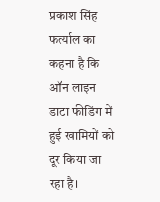प्रकाश सिंह फर्त्याल का कहना है कि ऑन लाइन डाटा फीडिंग में हुई खामियों को दूर किया जा रहा है।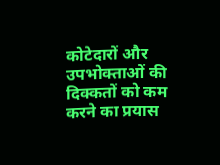कोटेदारों और उपभोक्ताओं की दिक्कतों को कम करने का प्रयास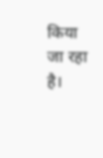किया जा रहा है।